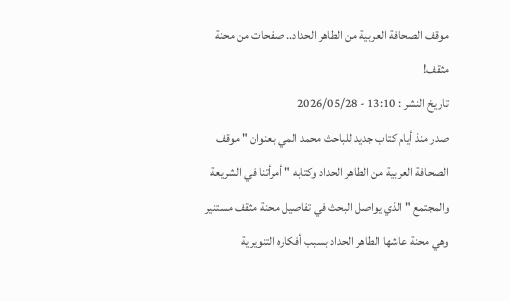موقف الصحافة العربية من الطاهر الحداد.. صفحات من محنة مثقف!
تاريخ النشر : 13:10 - 2026/05/28
صدر منذ أيام كتاب جديد للباحث محمد المي بعنوان " موقف الصحافة العربية من الطاهر الحداد وكتابه " أمرأتنا في الشريعة والمجتمع " الذي يواصل البحث في تفاصيل محنة مثقف مستنير وهي محنة عاشها الطاهر الحداد بسبب أفكاره التنويرية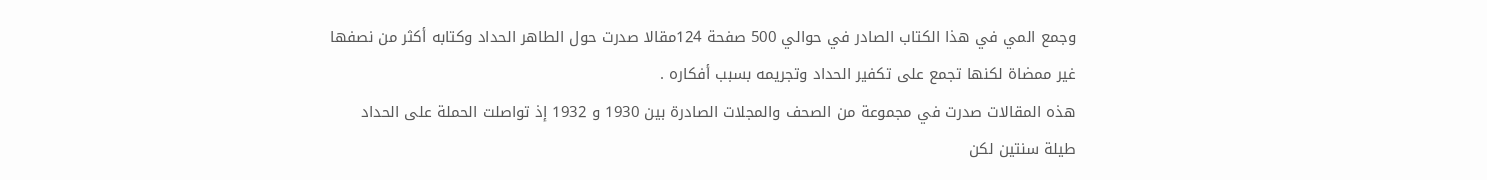وجمع المي في هذا الكتاب الصادر في حوالي 500 صفحة 124مقالا صدرت حول الطاهر الحداد وكتابه أكثر من نصفها غير ممضاة لكنها تجمع على تكفير الحداد وتجريمه بسبب أفكاره .
هذه المقالات صدرت في مجموعة من الصحف والمجلات الصادرة بين 1930 و 1932 إذ تواصلت الحملة على الحداد طيلة سنتين لكن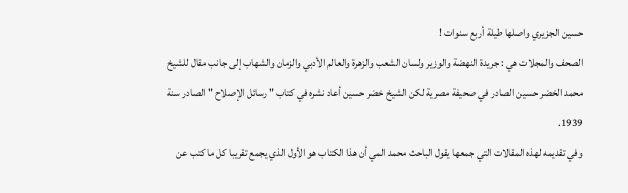حسين الجزيري واصلها طيلة أربع سنوات !
الصحف والمجلات هي : جريدة النهضة والوزير ولسان الشعب والزهرة والعالم الأدبي والزمان والشهاب إلى جانب مقال للشيخ محمد الخضر حسين الصادر في صحيفة مصرية لكن الشيخ خضر حسين أعاد نشره في كتاب " رسائل الإصلاح " الصادر سنة 1939.
وفي تقديمه لهذه المقالات التي جمعها يقول الباحث محمد المي أن هذا الكتاب هو الأول الذي يجمع تقريبا كل ما كتب عن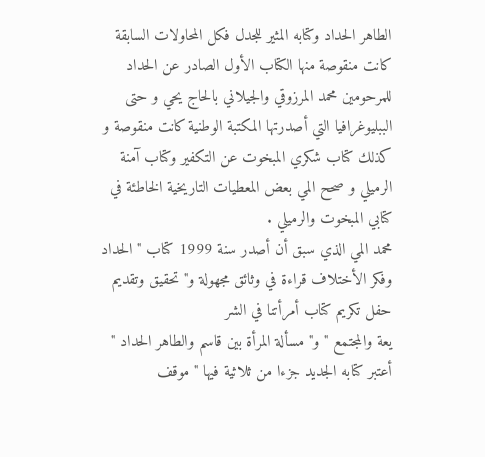الطاهر الحداد وكتابه المثير للجدل فكل المحاولات السابقة كانت منقوصة منها الكتاب الأول الصادر عن الحداد للمرحومين محمد المرزوقي والجيلاني بالحاج يحي و حتى الببليوغرافيا التي أصدرتها المكتبة الوطنية كانت منقوصة و كذلك كتاب شكري المبخوت عن التكفير وكتاب آمنة الرميلي و صحح المي بعض المعطيات التاريخية الخاطئة في كتابي المبخوت والرميلي .
محمد المي الذي سبق أن أصدر سنة 1999 كتاب " الحداد وفكر الأختلاف قراءة في وثائق مجهولة و" تحقيق وتقديم حفل تكريم كتاب أمرأتنا في الشر
يعة والمجتمع " و" مسألة المرأة بين قاسم والطاهر الحداد " أعتبر كتابه الجديد جزءا من ثلاثية فيها " موقف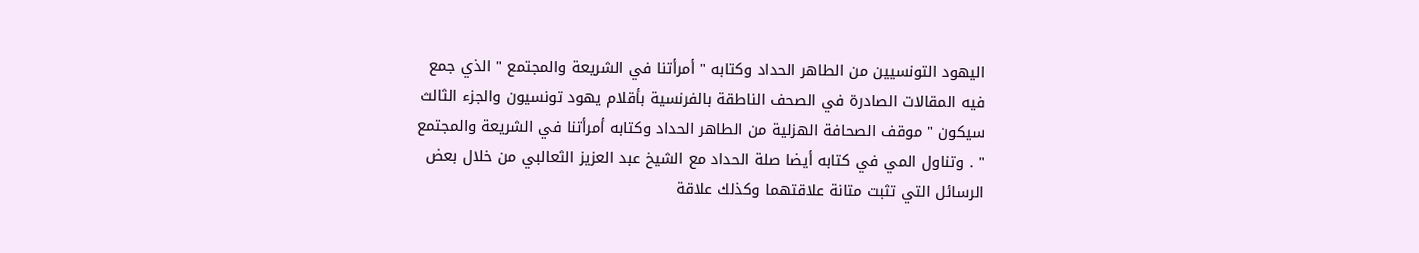اليهود التونسيين من الطاهر الحداد وكتابه " أمرأتنا في الشريعة والمجتمع " الذي جمع فيه المقالات الصادرة في الصحف الناطقة بالفرنسية بأقلام يهود تونسيون والجزء الثالث سيكون " موقف الصحافة الهزلية من الطاهر الحداد وكتابه أمرأتنا في الشريعة والمجتمع " . وتناول المي في كتابه أيضا صلة الحداد مع الشيخ عبد العزيز الثعالبي من خلال بعض الرسائل التي تثبت متانة علاقتهما وكذلك علاقة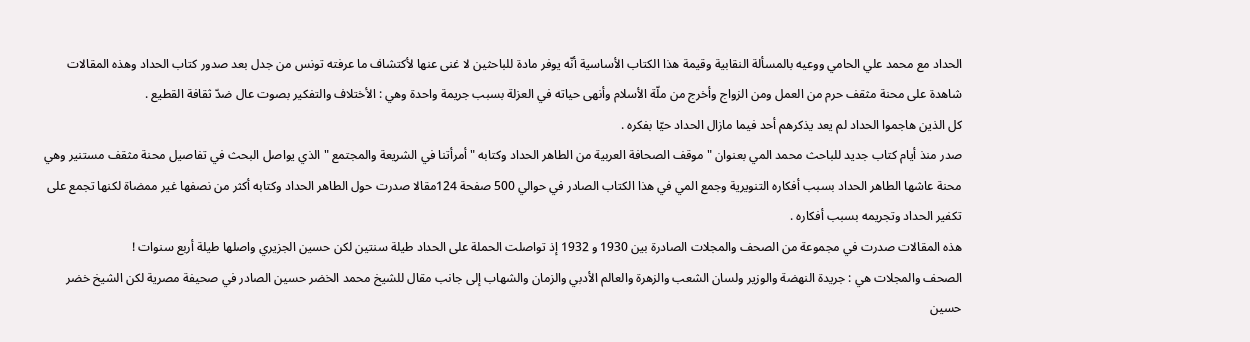الحداد مع محمد علي الحامي ووعيه بالمسألة النقابية وقيمة هذا الكتاب الأساسية أنّه يوفر مادة للباحثين لا غنى عنها لأكتشاف ما عرفته تونس من جدل بعد صدور كتاب الحداد وهذه المقالات شاهدة على محنة مثقف حرم من العمل ومن الزواج وأخرج من ملّة الأسلام وأنهى حياته في العزلة بسبب جريمة واحدة وهي : الأختلاف والتفكير بصوت عال ضدّ ثقافة القطيع .
كل الذين هاجموا الحداد لم يعد يذكرهم أحد فيما مازال الحداد حيّا بفكره .
صدر منذ أيام كتاب جديد للباحث محمد المي بعنوان " موقف الصحافة العربية من الطاهر الحداد وكتابه " أمرأتنا في الشريعة والمجتمع " الذي يواصل البحث في تفاصيل محنة مثقف مستنير وهي محنة عاشها الطاهر الحداد بسبب أفكاره التنويرية وجمع المي في هذا الكتاب الصادر في حوالي 500 صفحة 124مقالا صدرت حول الطاهر الحداد وكتابه أكثر من نصفها غير ممضاة لكنها تجمع على تكفير الحداد وتجريمه بسبب أفكاره .
هذه المقالات صدرت في مجموعة من الصحف والمجلات الصادرة بين 1930 و 1932 إذ تواصلت الحملة على الحداد طيلة سنتين لكن حسين الجزيري واصلها طيلة أربع سنوات !
الصحف والمجلات هي : جريدة النهضة والوزير ولسان الشعب والزهرة والعالم الأدبي والزمان والشهاب إلى جانب مقال للشيخ محمد الخضر حسين الصادر في صحيفة مصرية لكن الشيخ خضر حسين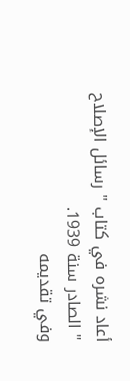أعاد نشره في كتاب " رسائل الإصلاح " الصادر سنة 1939.
وفي تقديمه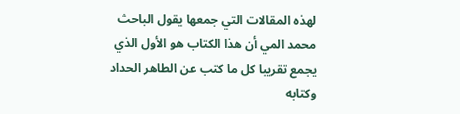لهذه المقالات التي جمعها يقول الباحث محمد المي أن هذا الكتاب هو الأول الذي يجمع تقريبا كل ما كتب عن الطاهر الحداد وكتابه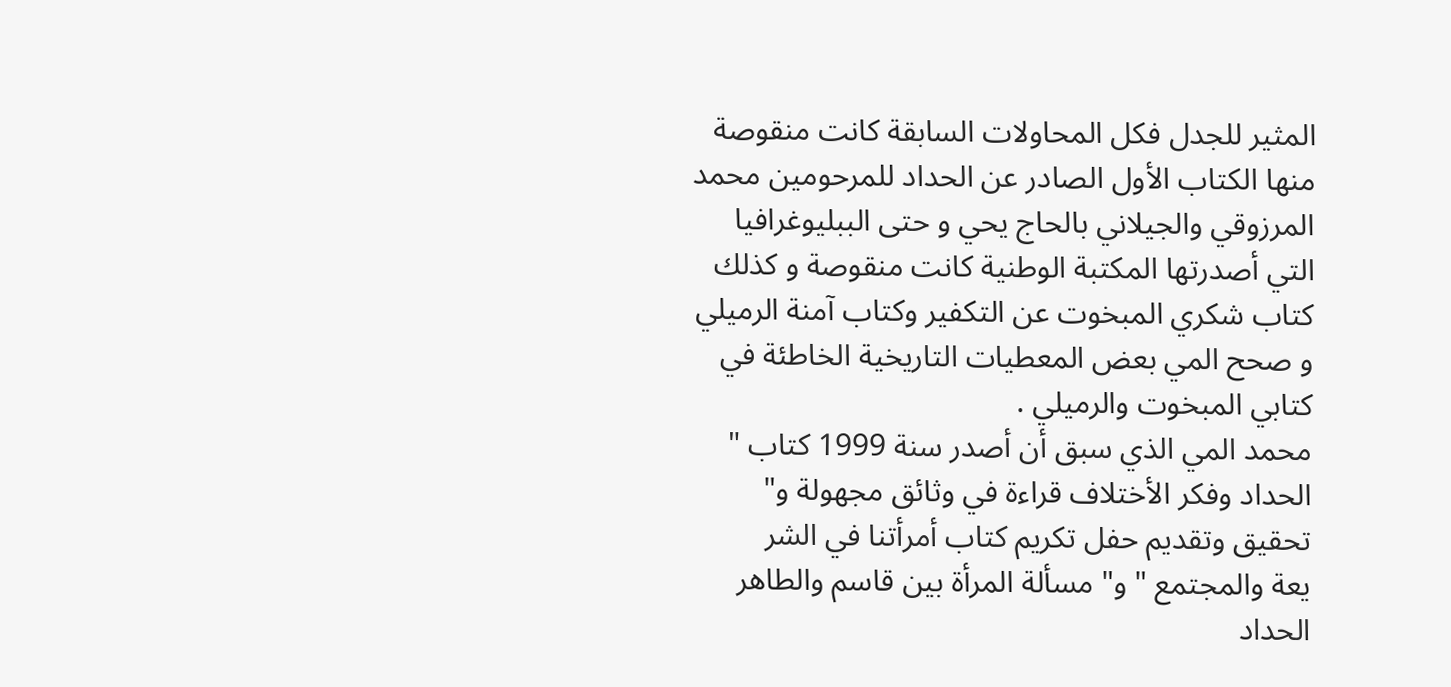المثير للجدل فكل المحاولات السابقة كانت منقوصة منها الكتاب الأول الصادر عن الحداد للمرحومين محمد المرزوقي والجيلاني بالحاج يحي و حتى الببليوغرافيا التي أصدرتها المكتبة الوطنية كانت منقوصة و كذلك كتاب شكري المبخوت عن التكفير وكتاب آمنة الرميلي و صحح المي بعض المعطيات التاريخية الخاطئة في كتابي المبخوت والرميلي .
محمد المي الذي سبق أن أصدر سنة 1999 كتاب " الحداد وفكر الأختلاف قراءة في وثائق مجهولة و" تحقيق وتقديم حفل تكريم كتاب أمرأتنا في الشر
يعة والمجتمع " و" مسألة المرأة بين قاسم والطاهر الحداد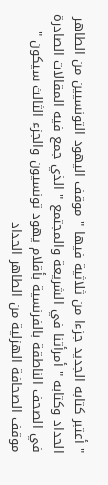" أعتبر كتابه الجديد جزءا من ثلاثية فيها " موقف اليهود التونسيين من الطاهر الحداد وكتابه " أمرأتنا في الشريعة والمجتمع " الذي جمع فيه المقالات الصادرة في الصحف الناطقة بالفرنسية بأقلام يهود تونسيون والجزء الثالث سيكون " موقف الصحافة الهزلية من الطاهر الحداد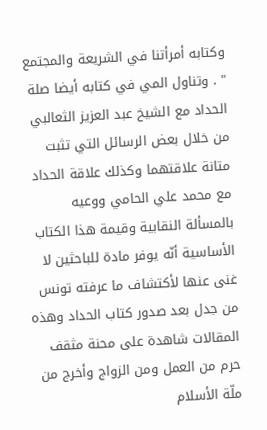وكتابه أمرأتنا في الشريعة والمجتمع " . وتناول المي في كتابه أيضا صلة الحداد مع الشيخ عبد العزيز الثعالبي من خلال بعض الرسائل التي تثبت متانة علاقتهما وكذلك علاقة الحداد مع محمد علي الحامي ووعيه بالمسألة النقابية وقيمة هذا الكتاب الأساسية أنّه يوفر مادة للباحثين لا غنى عنها لأكتشاف ما عرفته تونس من جدل بعد صدور كتاب الحداد وهذه المقالات شاهدة على محنة مثقف حرم من العمل ومن الزواج وأخرج من ملّة الأسلام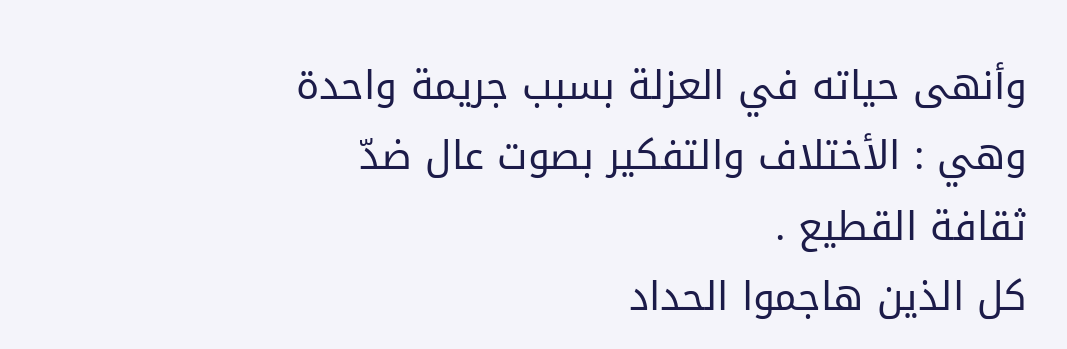وأنهى حياته في العزلة بسبب جريمة واحدة وهي : الأختلاف والتفكير بصوت عال ضدّ ثقافة القطيع .
كل الذين هاجموا الحداد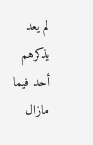لم يعد يذكرهم أحد فيما مازال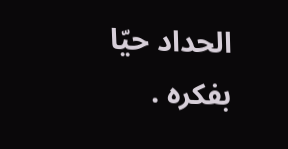الحداد حيّا بفكره .